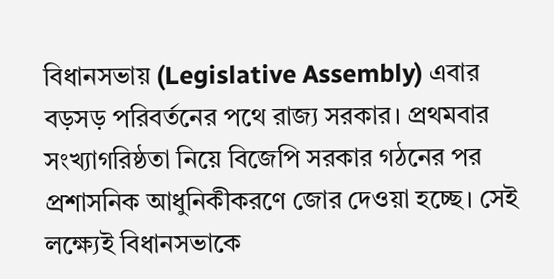বিধানসভায় (Legislative Assembly) এবার বড়সড় পরিবর্তনের পথে রাজ্য সরকার। প্রথমবার সংখ্যাগরিষ্ঠতা নিয়ে বিজেপি সরকার গঠনের পর প্রশাসনিক আধুনিকীকরণে জোর দেওয়া হচ্ছে। সেই লক্ষ্যেই বিধানসভাকে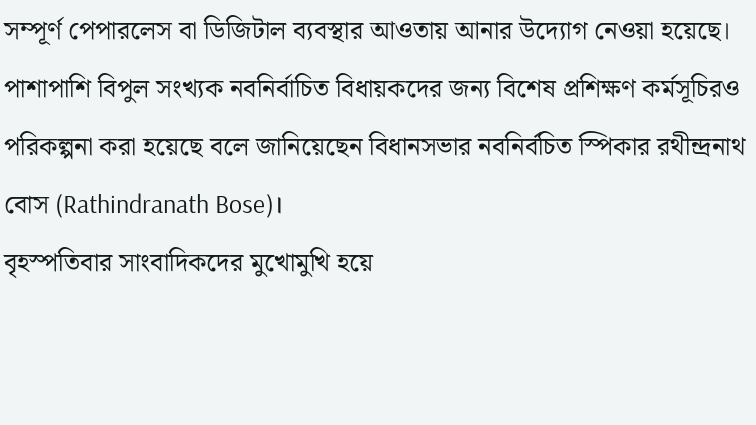সম্পূর্ণ পেপারলেস বা ডিজিটাল ব্যবস্থার আওতায় আনার উদ্যোগ নেওয়া হয়েছে। পাশাপাশি বিপুল সংখ্যক নবনির্বাচিত বিধায়কদের জন্য বিশেষ প্রশিক্ষণ কর্মসূচিরও পরিকল্পনা করা হয়েছে বলে জানিয়েছেন বিধানসভার নবনির্বচিত স্পিকার রথীন্দ্রনাথ বোস (Rathindranath Bose)।
বৃহস্পতিবার সাংবাদিকদের মুখোমুখি হয়ে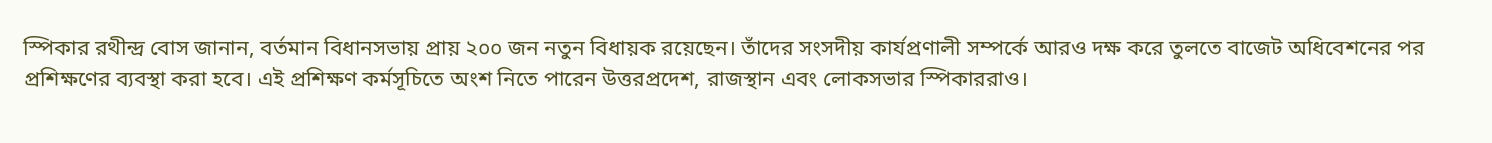স্পিকার রথীন্দ্র বোস জানান, বর্তমান বিধানসভায় প্রায় ২০০ জন নতুন বিধায়ক রয়েছেন। তাঁদের সংসদীয় কার্যপ্রণালী সম্পর্কে আরও দক্ষ করে তুলতে বাজেট অধিবেশনের পর প্রশিক্ষণের ব্যবস্থা করা হবে। এই প্রশিক্ষণ কর্মসূচিতে অংশ নিতে পারেন উত্তরপ্রদেশ, রাজস্থান এবং লোকসভার স্পিকাররাও।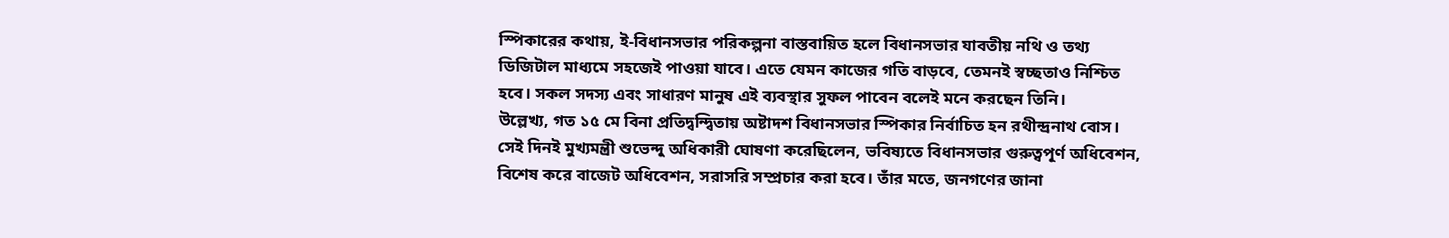স্পিকারের কথায়, ই-বিধানসভার পরিকল্পনা বাস্তবায়িত হলে বিধানসভার যাবতীয় নথি ও তথ্য ডিজিটাল মাধ্যমে সহজেই পাওয়া যাবে। এতে যেমন কাজের গতি বাড়বে, তেমনই স্বচ্ছতাও নিশ্চিত হবে। সকল সদস্য এবং সাধারণ মানুষ এই ব্যবস্থার সুফল পাবেন বলেই মনে করছেন তিনি।
উল্লেখ্য, গত ১৫ মে বিনা প্রতিদ্বন্দ্বিতায় অষ্টাদশ বিধানসভার স্পিকার নির্বাচিত হন রথীন্দ্রনাথ বোস। সেই দিনই মুখ্যমন্ত্রী শুভেন্দু অধিকারী ঘোষণা করেছিলেন, ভবিষ্যতে বিধানসভার গুরুত্বপূর্ণ অধিবেশন, বিশেষ করে বাজেট অধিবেশন, সরাসরি সম্প্রচার করা হবে। তাঁর মতে, জনগণের জানা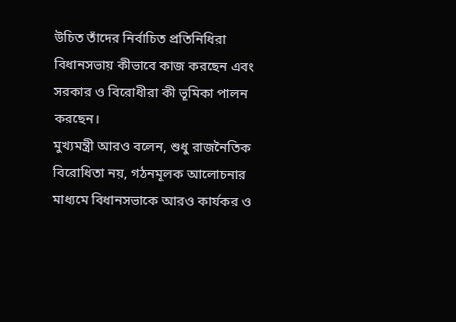উচিত তাঁদের নির্বাচিত প্রতিনিধিরা বিধানসভায় কীভাবে কাজ করছেন এবং সরকার ও বিরোধীরা কী ভূমিকা পালন করছেন।
মুখ্যমন্ত্রী আরও বলেন, শুধু রাজনৈতিক বিরোধিতা নয়, গঠনমূলক আলোচনার মাধ্যমে বিধানসভাকে আরও কার্যকর ও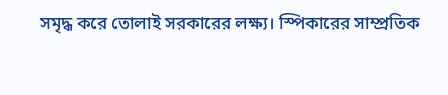সমৃদ্ধ করে তোলাই সরকারের লক্ষ্য। স্পিকারের সাম্প্রতিক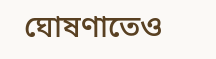ঘোষণাতেও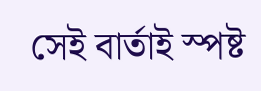সেই বার্তাই স্পষ্ট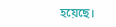হয়েছে।